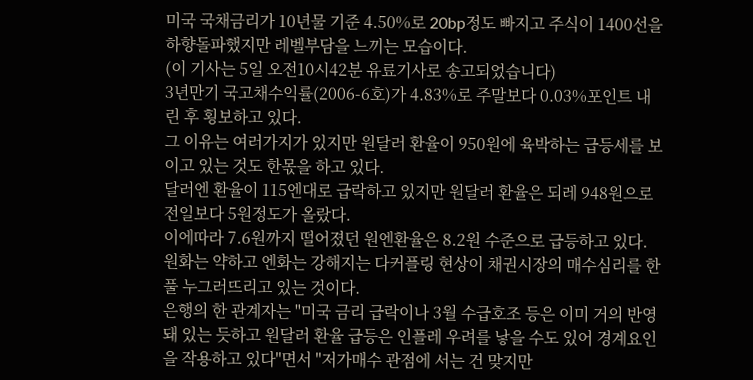미국 국채금리가 10년물 기준 4.50%로 20bp정도 빠지고 주식이 1400선을 하향돌파했지만 레벨부담을 느끼는 모습이다.
(이 기사는 5일 오전10시42분 유료기사로 송고되었습니다)
3년만기 국고채수익률(2006-6호)가 4.83%로 주말보다 0.03%포인트 내린 후 횡보하고 있다.
그 이유는 여러가지가 있지만 원달러 환율이 950원에 육박하는 급등세를 보이고 있는 것도 한몫을 하고 있다.
달러엔 환율이 115엔대로 급락하고 있지만 원달러 환율은 되레 948원으로 전일보다 5원정도가 올랐다.
이에따라 7.6원까지 떨어졌던 원엔환율은 8.2원 수준으로 급등하고 있다.
원화는 약하고 엔화는 강해지는 다커플링 현상이 채권시장의 매수심리를 한풀 누그러뜨리고 있는 것이다.
은행의 한 관계자는 "미국 금리 급락이나 3월 수급호조 등은 이미 거의 반영돼 있는 듯하고 원달러 환율 급등은 인플레 우려를 낳을 수도 있어 경계요인을 작용하고 있다"면서 "저가매수 관점에 서는 건 맞지만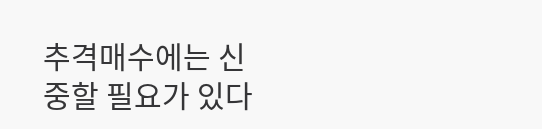추격매수에는 신중할 필요가 있다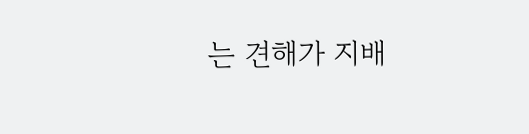는 견해가 지배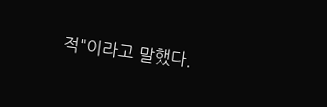적"이라고 말했다.